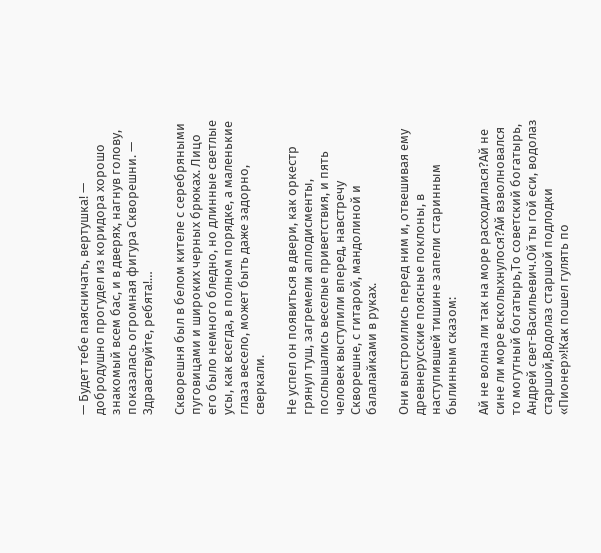— Будет тебе паясничать, вертушка! — добродушно прогудел из коридора хорошо знакомый всем бас, и в дверях, нагнув голову, показалась огромная фигура Скворешни. — Здравствуйте, ребята!…

Скворешня был в белом кителе с серебряными пуговицами и широких черных брюках. Лицо его было немного бледно, но длинные светлые усы, как всегда, в полном порядке, а маленькие глаза весело, может быть даже задорно, сверкали.

Не успел он появиться в двери, как оркестр грянул туш, загремели аплодисменты, послышались веселые приветствия, и пять человек выступили вперед, навстречу Скворешне, с гитарой, мандолиной и балалайками в руках.

Они выстроились перед ним и, отвешивая ему древнерусские поясные поклоны, в наступившей тишине запели старинным былинным сказом:

Ай не волна ли так на море расходилася?Ай не сине ли море всколыхнулося?Ай взволновался то могутный богатырь,То советский богатырь, Андрей свет-Васильевич.Ой ты гой еси, водолаз старшой,Водолаз старшой подлодки «Пионер»!Как пошел гулять по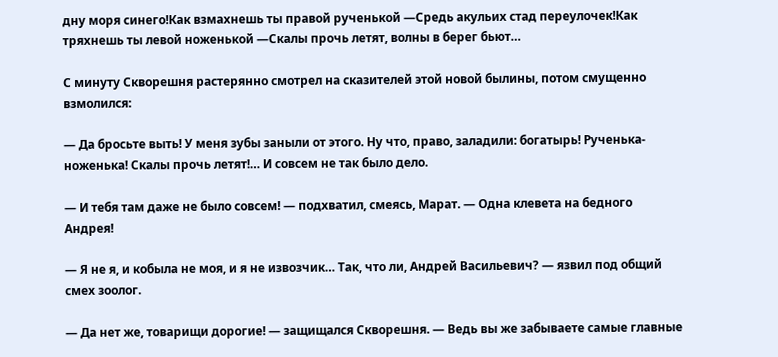дну моря синего!Как взмахнешь ты правой рученькой —Средь акульих стад переулочек!Как тряхнешь ты левой ноженькой —Скалы прочь летят, волны в берег бьют…

С минуту Скворешня растерянно смотрел на сказителей этой новой былины, потом смущенно взмолился:

— Да бросьте выть! У меня зубы заныли от этого. Ну что, право, заладили: богатырь! Рученька-ноженька! Скалы прочь летят!… И совсем не так было дело.

— И тебя там даже не было совсем! — подхватил, смеясь, Марат. — Одна клевета на бедного Андрея!

— Я не я, и кобыла не моя, и я не извозчик… Так, что ли, Андрей Васильевич? — язвил под общий смех зоолог.

— Да нет же, товарищи дорогие! — защищался Скворешня. — Ведь вы же забываете самые главные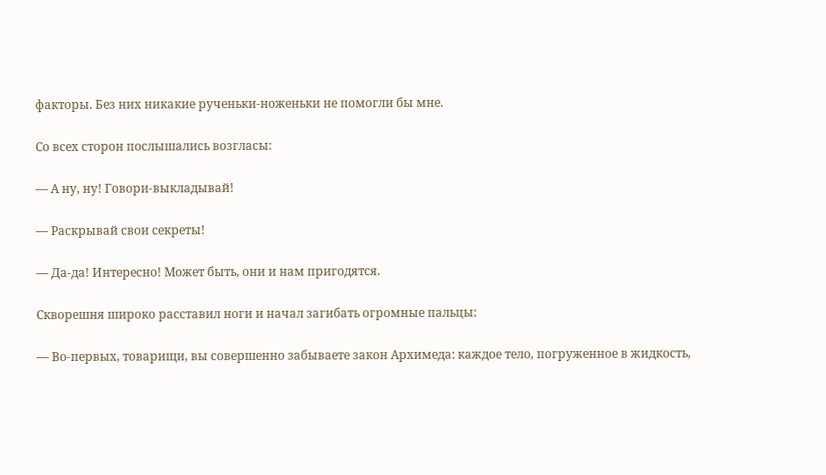факторы. Без них никакие рученьки-ноженьки не помогли бы мне.

Со всех сторон послышались возгласы:

— А ну, ну! Говори-выкладывай!

— Раскрывай свои секреты!

— Да-да! Интересно! Может быть, они и нам пригодятся.

Скворешня широко расставил ноги и начал загибать огромные пальцы:

— Во-первых, товарищи, вы совершенно забываете закон Архимеда: каждое тело, погруженное в жидкость,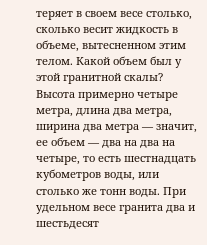теряет в своем весе столько, сколько весит жидкость в объеме, вытесненном этим телом. Какой объем был у этой гранитной скалы? Высота примерно четыре метра, длина два метра, ширина два метра — значит, ее объем — два на два на четыре, то есть шестнадцать кубометров воды, или столько же тонн воды. При удельном весе гранита два и шестьдесят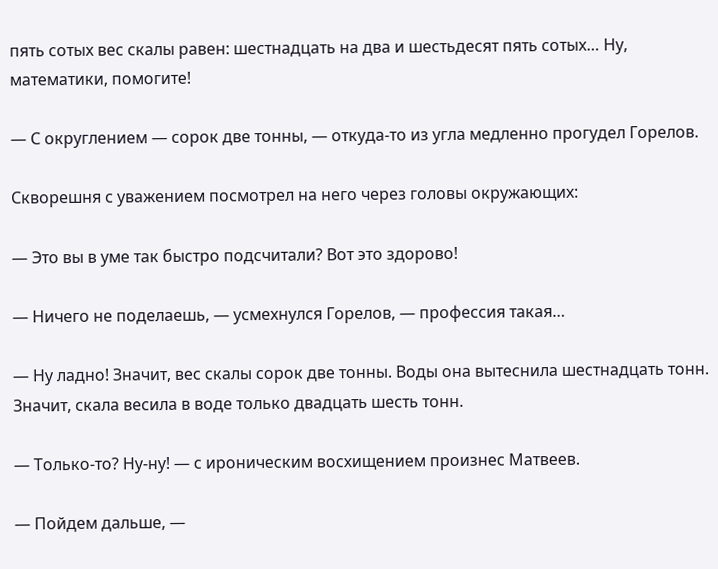пять сотых вес скалы равен: шестнадцать на два и шестьдесят пять сотых… Ну, математики, помогите!

— С округлением — сорок две тонны, — откуда-то из угла медленно прогудел Горелов.

Скворешня с уважением посмотрел на него через головы окружающих:

— Это вы в уме так быстро подсчитали? Вот это здорово!

— Ничего не поделаешь, — усмехнулся Горелов, — профессия такая…

— Ну ладно! Значит, вес скалы сорок две тонны. Воды она вытеснила шестнадцать тонн. Значит, скала весила в воде только двадцать шесть тонн.

— Только-то? Ну-ну! — с ироническим восхищением произнес Матвеев.

— Пойдем дальше, —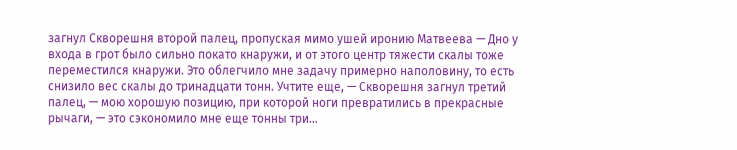загнул Скворешня второй палец, пропуская мимо ушей иронию Матвеева — Дно у входа в грот было сильно покато кнаружи, и от этого центр тяжести скалы тоже переместился кнаружи. Это облегчило мне задачу примерно наполовину, то есть снизило вес скалы до тринадцати тонн. Учтите еще, — Скворешня загнул третий палец, — мою хорошую позицию, при которой ноги превратились в прекрасные рычаги, — это сэкономило мне еще тонны три…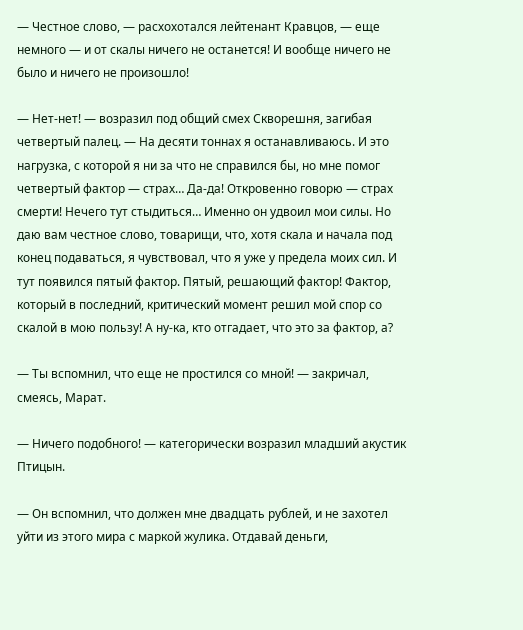— Честное слово, — расхохотался лейтенант Кравцов, — еще немного — и от скалы ничего не останется! И вообще ничего не было и ничего не произошло!

— Нет-нет! — возразил под общий смех Скворешня, загибая четвертый палец. — На десяти тоннах я останавливаюсь. И это нагрузка, с которой я ни за что не справился бы, но мне помог четвертый фактор — страх… Да-да! Откровенно говорю — страх смерти! Нечего тут стыдиться… Именно он удвоил мои силы. Но даю вам честное слово, товарищи, что, хотя скала и начала под конец подаваться, я чувствовал, что я уже у предела моих сил. И тут появился пятый фактор. Пятый, решающий фактор! Фактор, который в последний, критический момент решил мой спор со скалой в мою пользу! А ну-ка, кто отгадает, что это за фактор, а?

— Ты вспомнил, что еще не простился со мной! — закричал, смеясь, Марат.

— Ничего подобного! — категорически возразил младший акустик Птицын.

— Он вспомнил, что должен мне двадцать рублей, и не захотел уйти из этого мира с маркой жулика. Отдавай деньги,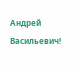Андрей Васильевич!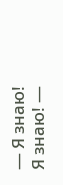— Я знаю! Я знаю! —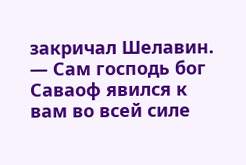закричал Шелавин. — Сам господь бог Саваоф явился к вам во всей силе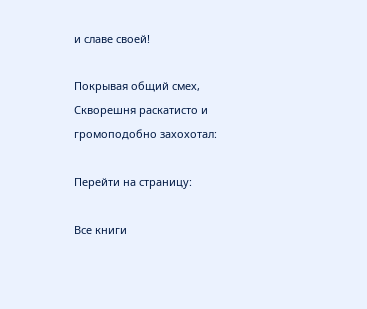и славе своей!

Покрывая общий смех, Скворешня раскатисто и громоподобно захохотал:

Перейти на страницу:

Все книги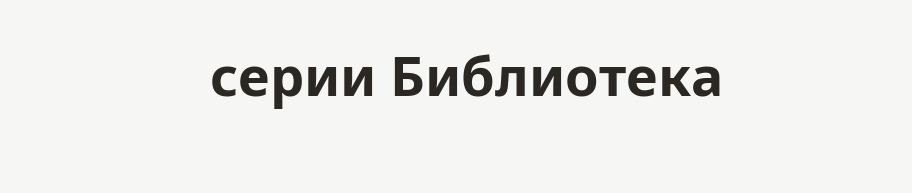серии Библиотека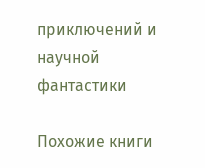приключений и научной фантастики

Похожие книги